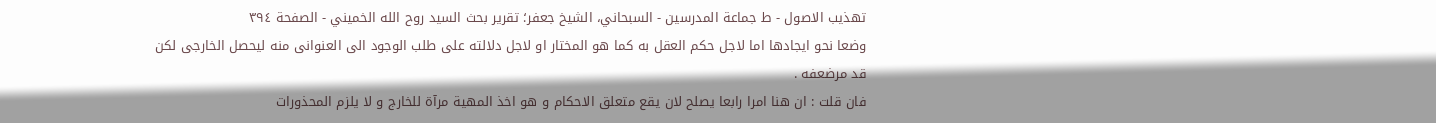تهذيب الاصول - ط جماعة المدرسين - السبحاني، الشيخ جعفر؛ تقرير بحث السيد روح الله الخميني - الصفحة ٣٩٤
وضعا نحو ايجادها اما لاجل حكم العقل به كما هو المختار او لاجل دلالته على طلب الوجود الى العنوانى منه ليحصل الخارجى لكن قد مرضعفه .
فان قلت : ان هنا امرا رابعا يصلح لان يقع متعلق الاحكام و هو اخذ المهية مرآة للخارج و لا يلزم المحذورات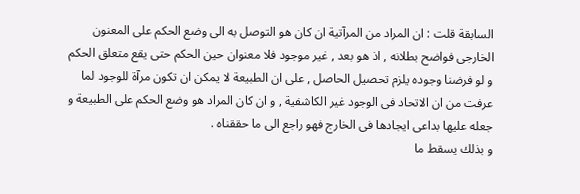السابقة قلت : ان المراد من المرآتية ان كان هو التوصل به الى وضع الحكم على المعنون الخارجى فواضح بطلانه , اذ هو بعد , غير موجود فلا معنوان حين الحكم حتى يقع متعلق الحكم و لو فرضنا وجوده يلزم تحصيل الحاصل , على ان الطبيعة لا يمكن ان تكون مرآة للوجود لما عرفت من ان الاتحاد فى الوجود غير الكاشفية , و ان كان المراد هو وضع الحكم على الطبيعة و جعله عليها بداعى ايجادها فى الخارج فهو راجع الى ما حققناه .
و بذلك يسقط ما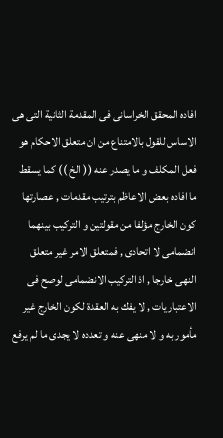افاده المحقق الخراسانى فى المقدمة الثانية التى هى الاساس للقول بالامتناع من ان متعلق الاحكام هو فعل المكلف و ما يصدر عنه (( الخ )) كما يسقط ما افاده بعض الاعاظم بترتيب مقدمات , عصارتها كون الخارج مؤلفا من مقولتين و التركيب بينهما انضمامى لا اتحادى , فمتعلق الامر غير متعلق النهى خارجا , اذ التركيب الانضمامى لوصح فى الاعتباريات , لا يفك به العقدة لكون الخارج غير مأمور به و لا منهى عنه و تعدده لا يجدى ما لم يرفع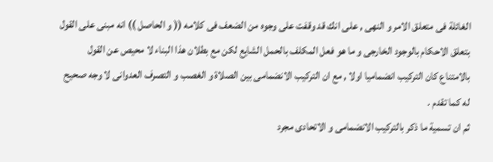الغائلة فى متعلق الامر و النهى , على انك قد وقفت على وجوه من الضعف فى كلامه (( و الحاصل )) انه مبنى على القول بتعلق الاحكام بالوجود الخارجى و ما هو فعل المكلف بالحمل الشايع لكن مع بطلان هذا البناء لا محيص عن القول بالامتناع كان التركيب انضماميا اولا , مع ان التركيب الانضمامى بين الصلاة و الغصب و التصرف العدوانى لا وجه صحيح له كما تقدم .
ثم ان تسمية ما ذكر بالتركيب الانضمامى و الاتحادى مجرد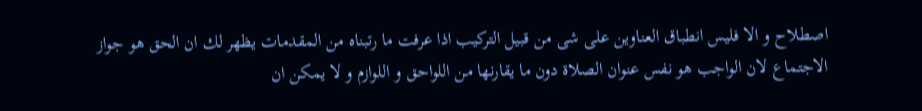اصطلاح و الا فليس انطباق العناوين على شى من قبيل التركيب اذا عرفت ما رتبناه من المقدمات يظهر لك ان الحق هو جواز الاجتماع لان الواجب هو نفس عنوان الصلاة دون ما يقارنها من اللواحق و اللوازم و لا يمكن ان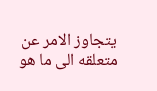يتجاوز الامر عن متعلقه الى ما هو